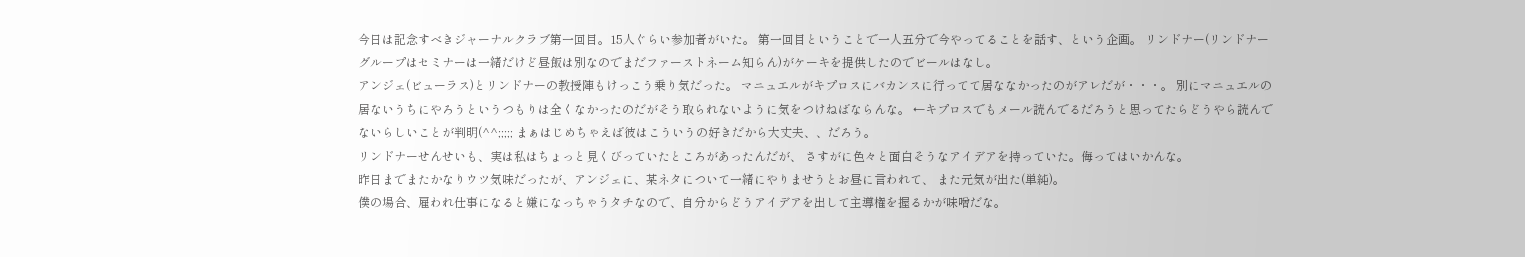今日は記念すべきジャーナルクラブ第一回目。15人ぐらい参加者がいた。 第一回目ということで一人五分で今やってることを話す、という企画。 リンドナー(リンドナーグループはセミナーは一緒だけど昼飯は別なのでまだファーストネーム知らん)がケーキを提供したのでビールはなし。
アンジェ(ビューラス)とリンドナーの教授陣もけっこう乗り気だった。 マニュエルがキプロスにバカンスに行ってて居ななかったのがアレだが・・・。 別にマニュエルの居ないうちにやろうというつもりは全くなかったのだがそう取られないように気をつけねばならんな。 ←キプロスでもメール読んでるだろうと思ってたらどうやら読んでないらしいことが判明(^^;;;;; まぁはじめちゃえば彼はこういうの好きだから大丈夫、、だろう。
リンドナーせんせいも、実は私はちょっと見くびっていたところがあったんだが、 さすがに色々と面白そうなアイデアを持っていた。侮ってはいかんな。
昨日までまたかなりウツ気味だったが、アンジェに、某ネタについて一緒にやりませうとお昼に言われて、 また元気が出た(単純)。
僕の場合、雇われ仕事になると嫌になっちゃうタチなので、自分からどうアイデアを出して主導権を握るかが味噌だな。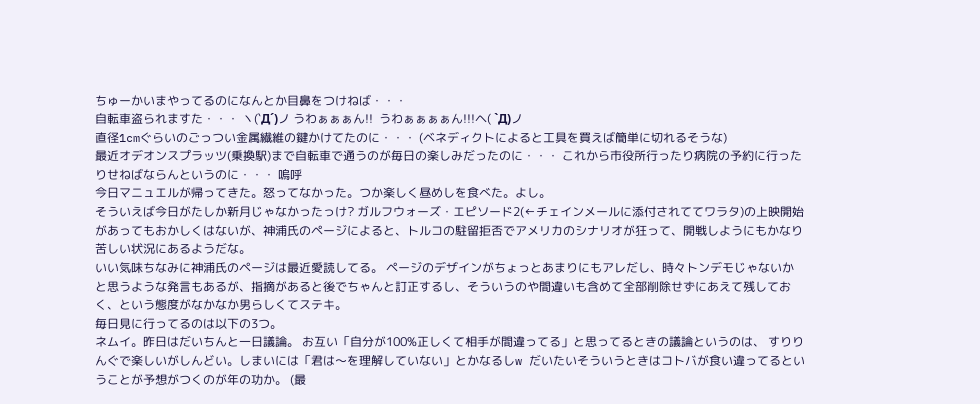ちゅーかいまやってるのになんとか目鼻をつけねば・・・
自転車盗られますた・・・ ヽ(`Д´)ノ うわぁぁぁん!!  うわぁぁぁぁん!!!ヘ( `Д)ノ
直径1cmぐらいのごっつい金属繊維の鍵かけてたのに・・・ (ベネディクトによると工具を買えば簡単に切れるそうな)
最近オデオンスプラッツ(乗換駅)まで自転車で通うのが毎日の楽しみだったのに・・・ これから市役所行ったり病院の予約に行ったりせねばならんというのに・・・ 嗚呼
今日マニュエルが帰ってきた。怒ってなかった。つか楽しく昼めしを食べた。よし。
そういえば今日がたしか新月じゃなかったっけ? ガルフウォーズ・エピソード2(←チェインメールに添付されててワラタ)の上映開始があってもおかしくはないが、神浦氏のページによると、トルコの駐留拒否でアメリカのシナリオが狂って、開戦しようにもかなり苦しい状況にあるようだな。
いい気味ちなみに神浦氏のページは最近愛読してる。 ページのデザインがちょっとあまりにもアレだし、時々トンデモじゃないかと思うような発言もあるが、指摘があると後でちゃんと訂正するし、そういうのや間違いも含めて全部削除せずにあえて残しておく、という態度がなかなか男らしくてステキ。
毎日見に行ってるのは以下の3つ。
ネムイ。昨日はだいちんと一日議論。 お互い「自分が100%正しくて相手が間違ってる」と思ってるときの議論というのは、 すりりんぐで楽しいがしんどい。しまいには「君は〜を理解していない」とかなるしw だいたいそういうときはコトバが食い違ってるということが予想がつくのが年の功か。 (最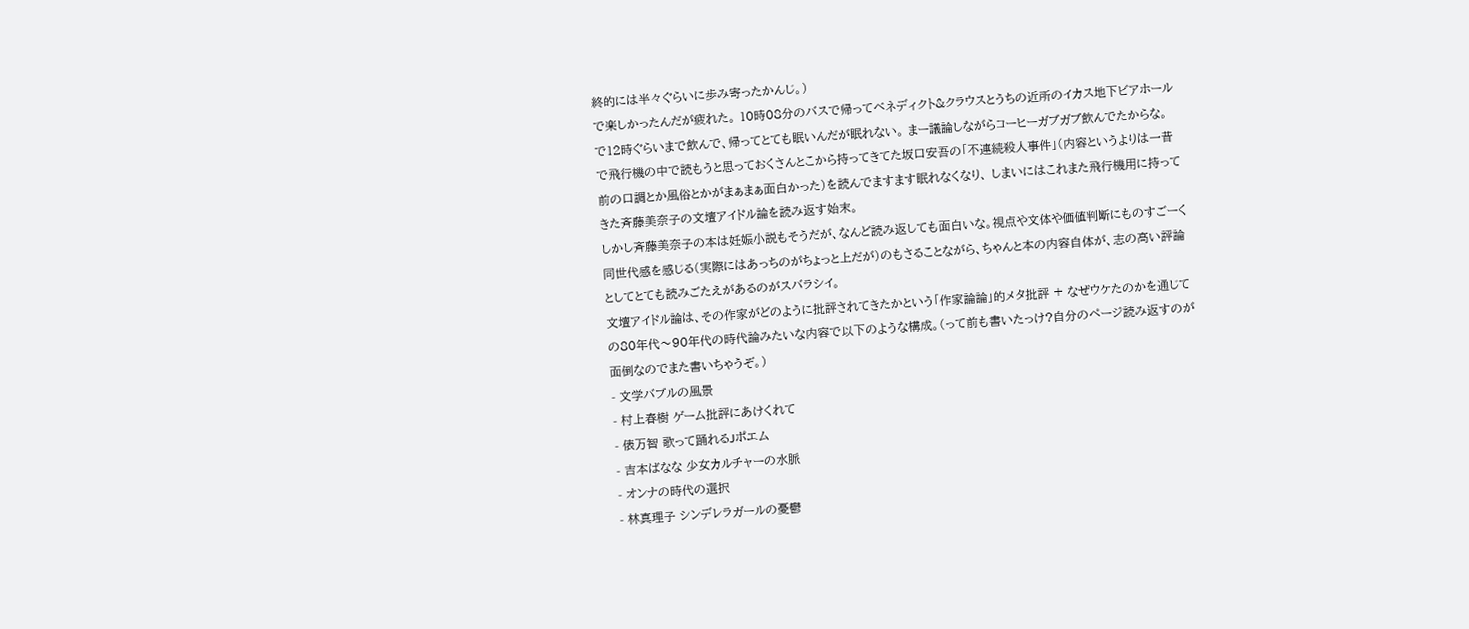終的には半々ぐらいに歩み寄ったかんじ。)
で楽しかったんだが疲れた。 10時08分のバスで帰ってベネディクト&クラウスとうちの近所のイカス地下ビアホールで12時ぐらいまで飲んで、帰ってとても眠いんだが眠れない。 まー議論しながらコーヒーガブガブ飲んでたからな。
で飛行機の中で読もうと思っておくさんとこから持ってきてた坂口安吾の「不連続殺人事件」(内容というよりは一昔前の口調とか風俗とかがまぁまぁ面白かった)を読んでますます眠れなくなり、 しまいにはこれまた飛行機用に持ってきた斉藤美奈子の文壇アイドル論を読み返す始末。
しかし斉藤美奈子の本は妊娠小説もそうだが、なんど読み返しても面白いな。視点や文体や価値判断にものすごーく同世代感を感じる(実際にはあっちのがちょっと上だが)のもさることながら、ちゃんと本の内容自体が、志の高い評論としてとても読みごたえがあるのがスバラシイ。
文壇アイドル論は、その作家がどのように批評されてきたかという「作家論論」的メタ批評 + なぜウケたのかを通じての80年代〜90年代の時代論みたいな内容で以下のような構成。(って前も書いたっけ?自分のページ読み返すのが面倒なのでまた書いちゃうぞ。)
- 文学バブルの風景
- 村上春樹 ゲーム批評にあけくれて
- 俵万智 歌って踊れるJポエム
- 吉本ばなな 少女カルチャーの水脈
- オンナの時代の選択
- 林真理子 シンデレラガールの憂鬱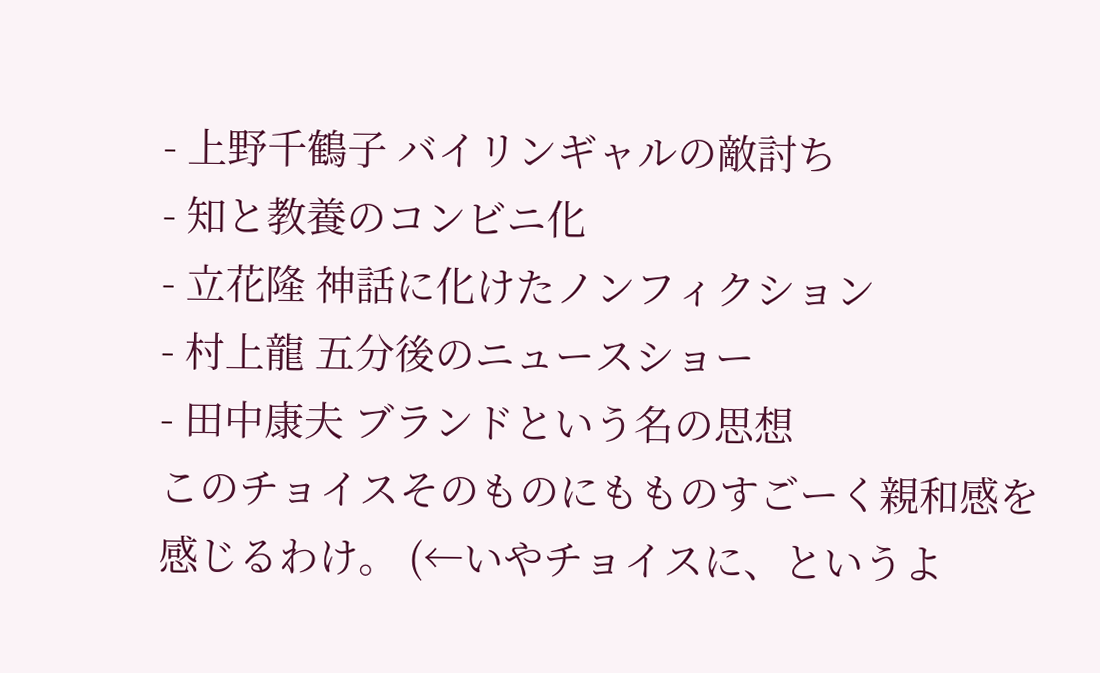- 上野千鶴子 バイリンギャルの敵討ち
- 知と教養のコンビニ化
- 立花隆 神話に化けたノンフィクション
- 村上龍 五分後のニュースショー
- 田中康夫 ブランドという名の思想
このチョイスそのものにもものすごーく親和感を感じるわけ。 (←いやチョイスに、というよ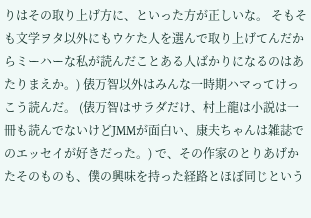りはその取り上げ方に、といった方が正しいな。 そもそも文学ヲタ以外にもウケた人を選んで取り上げてんだからミーハーな私が読んだことある人ばかりになるのはあたりまえか。) 俵万智以外はみんな一時期ハマってけっこう読んだ。 (俵万智はサラダだけ、村上龍は小説は一冊も読んでないけどJMMが面白い、康夫ちゃんは雑誌でのエッセイが好きだった。) で、その作家のとりあげかたそのものも、僕の興味を持った経路とほぼ同じという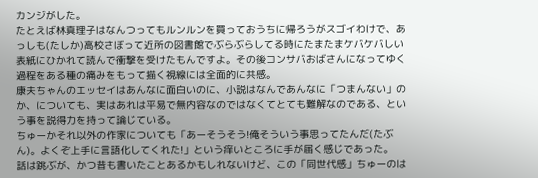カンジがした。
たとえば林真理子はなんつってもルンルンを買っておうちに帰ろうがスゴイわけで、あっしも(たしか)高校さぼって近所の図書館でぶらぶらしてる時にたまたまケバケバしい表紙にひかれて読んで衝撃を受けたもんですよ。その後コンサバおばさんになってゆく過程をある種の痛みをもって描く視線には全面的に共感。
康夫ちゃんのエッセイはあんなに面白いのに、小説はなんであんなに「つまんない」のか、についても、実はあれは平易で無内容なのではなくてとても難解なのである、という事を説得力を持って論じている。
ちゅーかそれ以外の作家についても「あーそうそう!俺そういう事思ってたんだ(たぶん)。よくぞ上手に言語化してくれた!」という痒いところに手が届く感じであった。
話は跳ぶが、かつ昔も書いたことあるかもしれないけど、この「同世代感」ちゅーのは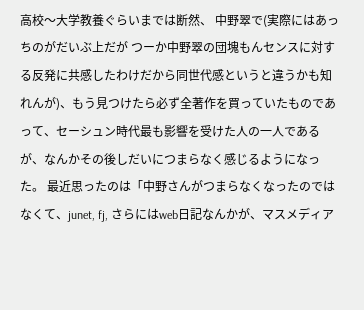高校〜大学教養ぐらいまでは断然、 中野翠で(実際にはあっちのがだいぶ上だが つーか中野翠の団塊もんセンスに対する反発に共感したわけだから同世代感というと違うかも知れんが)、もう見つけたら必ず全著作を買っていたものであって、セーシュン時代最も影響を受けた人の一人であるが、なんかその後しだいにつまらなく感じるようになった。 最近思ったのは「中野さんがつまらなくなったのではなくて、junet, fj, さらにはweb日記なんかが、マスメディア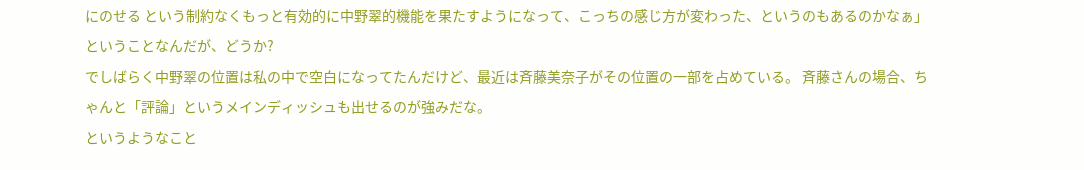にのせる という制約なくもっと有効的に中野翠的機能を果たすようになって、こっちの感じ方が変わった、というのもあるのかなぁ」ということなんだが、どうか?
でしばらく中野翠の位置は私の中で空白になってたんだけど、最近は斉藤美奈子がその位置の一部を占めている。 斉藤さんの場合、ちゃんと「評論」というメインディッシュも出せるのが強みだな。
というようなこと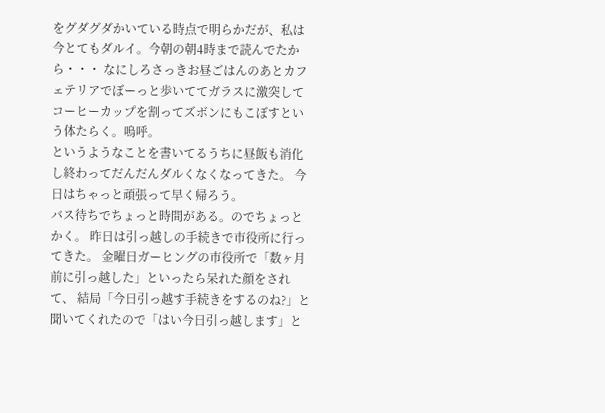をグダグダかいている時点で明らかだが、私は今とてもダルイ。今朝の朝4時まで読んでたから・・・ なにしろさっきお昼ごはんのあとカフェテリアでぼーっと歩いててガラスに激突してコーヒーカップを割ってズボンにもこぼすという体たらく。嗚呼。
というようなことを書いてるうちに昼飯も消化し終わってだんだんダルくなくなってきた。 今日はちゃっと頑張って早く帰ろう。
バス待ちでちょっと時間がある。のでちょっとかく。 昨日は引っ越しの手続きで市役所に行ってきた。 金曜日ガーヒングの市役所で「数ヶ月前に引っ越した」といったら呆れた顔をされて、 結局「今日引っ越す手続きをするのね?」と聞いてくれたので「はい今日引っ越します」と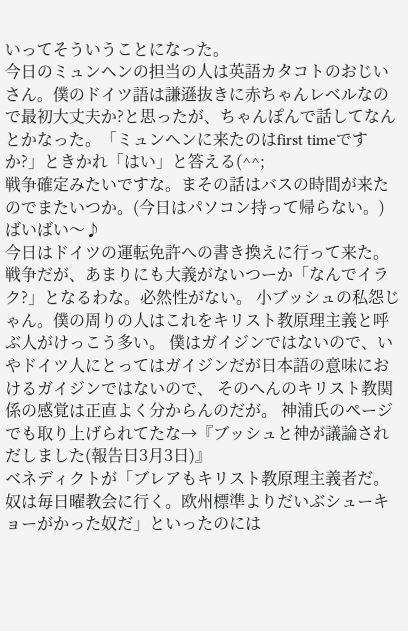いってそういうことになった。
今日のミュンヘンの担当の人は英語カタコトのおじいさん。僕のドイツ語は謙遜抜きに赤ちゃんレベルなので最初大丈夫か?と思ったが、ちゃんぽんで話してなんとかなった。「ミュンヘンに来たのはfirst timeですか?」ときかれ「はい」と答える(^^;
戦争確定みたいですな。まその話はバスの時間が来たのでまたいつか。(今日はパソコン持って帰らない。) ばいばい〜♪
今日はドイツの運転免許への書き換えに行って来た。
戦争だが、あまりにも大義がないつーか「なんでイラク?」となるわな。必然性がない。 小ブッシュの私怨じゃん。僕の周りの人はこれをキリスト教原理主義と呼ぶ人がけっこう多い。 僕はガイジンではないので、いやドイツ人にとってはガイジンだが日本語の意味におけるガイジンではないので、 そのへんのキリスト教関係の感覚は正直よく分からんのだが。 神浦氏のページでも取り上げられてたな→『ブッシュと神が議論されだしました(報告日3月3日)』
ベネディクトが「ブレアもキリスト教原理主義者だ。奴は毎日曜教会に行く。欧州標準よりだいぶシューキョーがかった奴だ」といったのには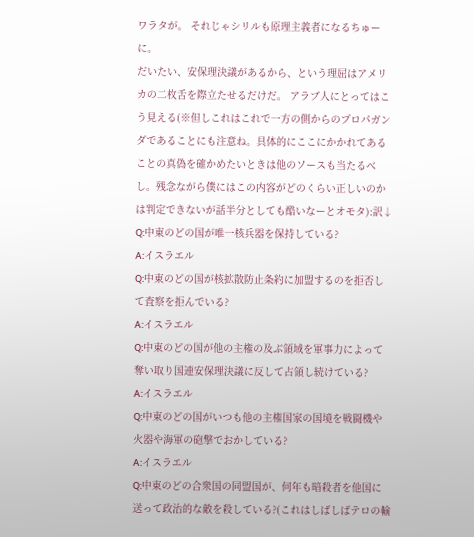ワラタが。 それじゃシリルも原理主義者になるちゅーに。
だいたい、安保理決議があるから、という理屈はアメリカの二枚舌を際立たせるだけだ。 アラブ人にとってはこう見える(※但しこれはこれで一方の側からのプロパガンダであることにも注意ね。具体的にここにかかれてあることの真偽を確かめたいときは他のソースも当たるべし。残念ながら僕にはこの内容がどのくらい正しいのかは判定できないが話半分としても酷いなーとオモタ):訳↓
Q:中東のどの国が唯一核兵器を保持している?
A:イスラエル
Q:中東のどの国が核拡散防止条約に加盟するのを拒否して査察を拒んでいる?
A:イスラエル
Q:中東のどの国が他の主権の及ぶ領域を軍事力によって奪い取り国連安保理決議に反して占領し続けている?
A:イスラエル
Q:中東のどの国がいつも他の主権国家の国境を戦闘機や火器や海軍の砲撃でおかしている?
A:イスラエル
Q:中東のどの合衆国の同盟国が、何年も暗殺者を他国に送って政治的な敵を殺している?(これはしばしばテロの輸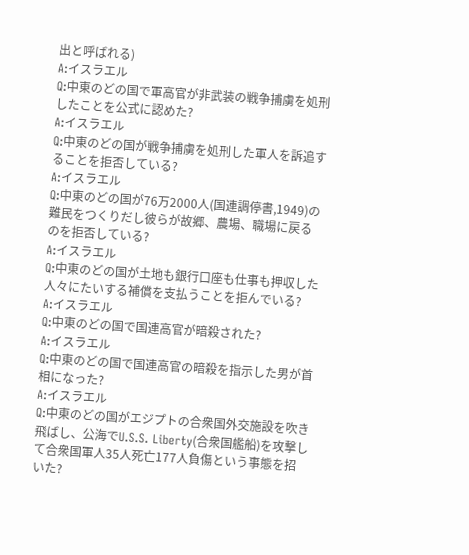出と呼ばれる)
A:イスラエル
Q:中東のどの国で軍高官が非武装の戦争捕虜を処刑したことを公式に認めた?
A:イスラエル
Q:中東のどの国が戦争捕虜を処刑した軍人を訴追することを拒否している?
A:イスラエル
Q:中東のどの国が76万2000人(国連調停書,1949)の難民をつくりだし彼らが故郷、農場、職場に戻るのを拒否している?
A:イスラエル
Q:中東のどの国が土地も銀行口座も仕事も押収した人々にたいする補償を支払うことを拒んでいる?
A:イスラエル
Q:中東のどの国で国連高官が暗殺された?
A:イスラエル
Q:中東のどの国で国連高官の暗殺を指示した男が首相になった?
A:イスラエル
Q:中東のどの国がエジプトの合衆国外交施設を吹き飛ばし、公海でU.S.S. Liberty(合衆国艦船)を攻撃して合衆国軍人35人死亡177人負傷という事態を招いた?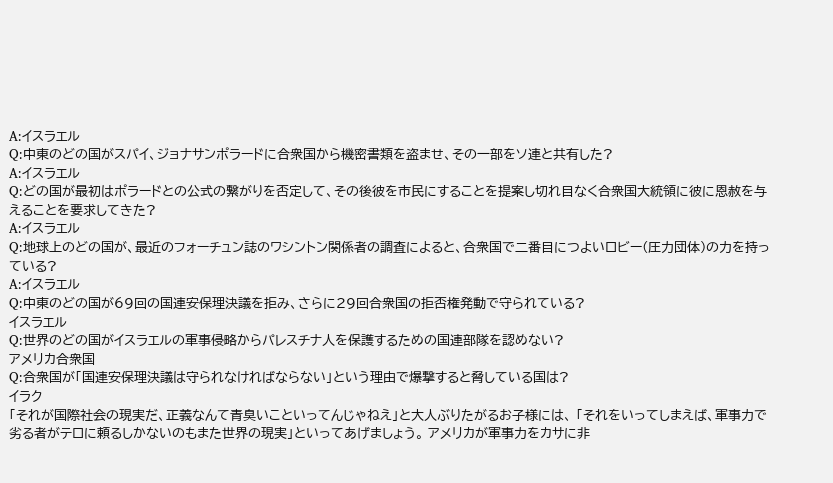A:イスラエル
Q:中東のどの国がスパイ、ジョナサンポラードに合衆国から機密書類を盗ませ、その一部をソ連と共有した?
A:イスラエル
Q:どの国が最初はポラードとの公式の繋がりを否定して、その後彼を市民にすることを提案し切れ目なく合衆国大統領に彼に恩赦を与えることを要求してきた?
A:イスラエル
Q:地球上のどの国が、最近のフォーチュン誌のワシントン関係者の調査によると、合衆国で二番目につよいロビー(圧力団体)の力を持っている?
A:イスラエル
Q:中東のどの国が69回の国連安保理決議を拒み、さらに29回合衆国の拒否権発動で守られている?
イスラエル
Q:世界のどの国がイスラエルの軍事侵略からパレスチナ人を保護するための国連部隊を認めない?
アメリカ合衆国
Q:合衆国が「国連安保理決議は守られなければならない」という理由で爆撃すると脅している国は?
イラク
「それが国際社会の現実だ、正義なんて青臭いこといってんじゃねえ」と大人ぶりたがるお子様には、 「それをいってしまえば、軍事力で劣る者がテロに頼るしかないのもまた世界の現実」といってあげましょう。 アメリカが軍事力をカサに非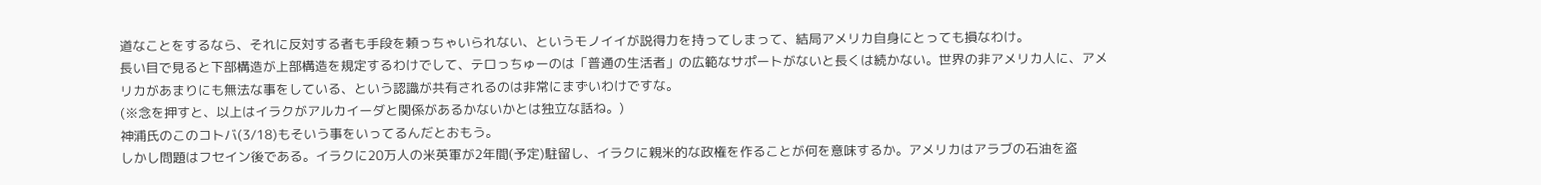道なことをするなら、それに反対する者も手段を頼っちゃいられない、というモノイイが説得力を持ってしまって、結局アメリカ自身にとっても損なわけ。
長い目で見ると下部構造が上部構造を規定するわけでして、テロっちゅーのは「普通の生活者」の広範なサポートがないと長くは続かない。世界の非アメリカ人に、アメリカがあまりにも無法な事をしている、という認識が共有されるのは非常にまずいわけですな。
(※念を押すと、以上はイラクがアルカイーダと関係があるかないかとは独立な話ね。)
神浦氏のこのコトバ(3/18)もそいう事をいってるんだとおもう。
しかし問題はフセイン後である。イラクに20万人の米英軍が2年間(予定)駐留し、イラクに親米的な政権を作ることが何を意味するか。アメリカはアラブの石油を盗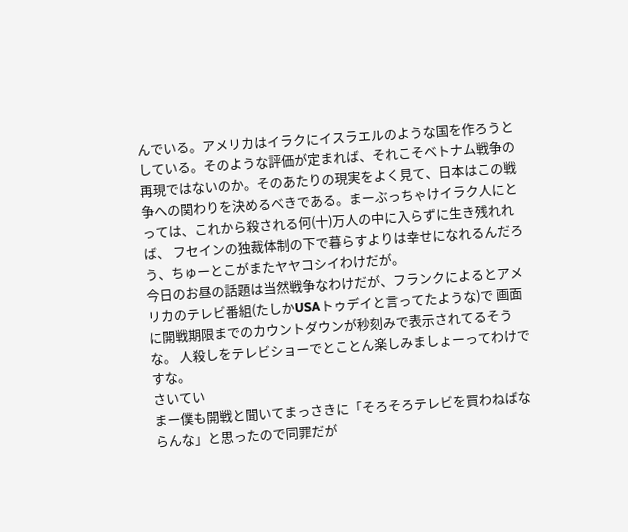んでいる。アメリカはイラクにイスラエルのような国を作ろうとしている。そのような評価が定まれば、それこそベトナム戦争の再現ではないのか。そのあたりの現実をよく見て、日本はこの戦争への関わりを決めるべきである。まーぶっちゃけイラク人にとっては、これから殺される何(十)万人の中に入らずに生き残れれば、 フセインの独裁体制の下で暮らすよりは幸せになれるんだろう、ちゅーとこがまたヤヤコシイわけだが。
今日のお昼の話題は当然戦争なわけだが、フランクによるとアメリカのテレビ番組(たしかUSAトゥデイと言ってたような)で 画面に開戦期限までのカウントダウンが秒刻みで表示されてるそうな。 人殺しをテレビショーでとことん楽しみましょーってわけですな。
さいてい
まー僕も開戦と聞いてまっさきに「そろそろテレビを買わねばならんな」と思ったので同罪だが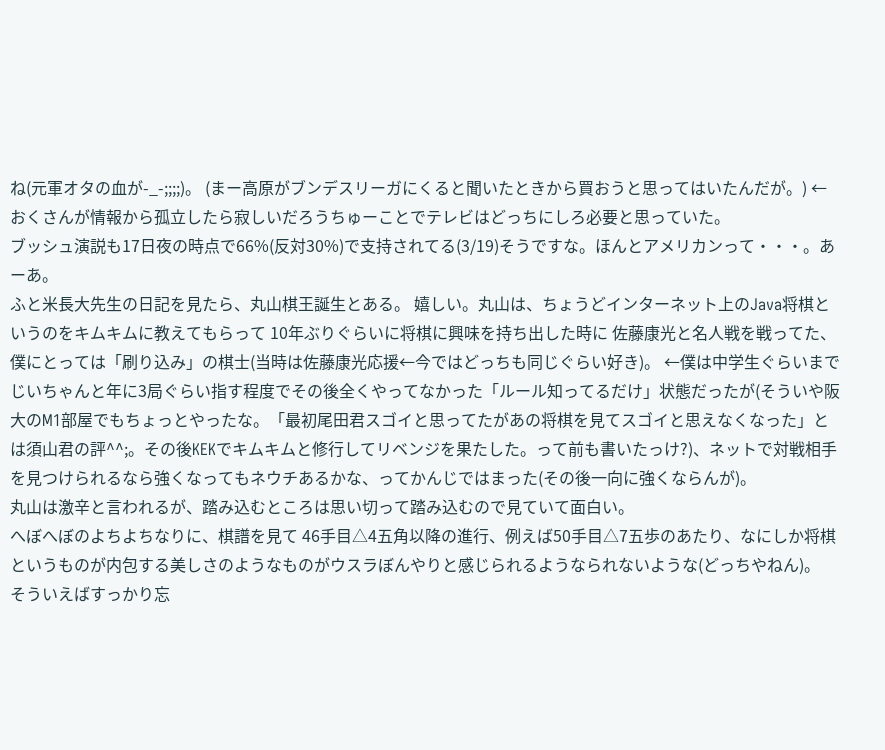ね(元軍オタの血が-_-;;;;)。 (まー高原がブンデスリーガにくると聞いたときから買おうと思ってはいたんだが。) ←おくさんが情報から孤立したら寂しいだろうちゅーことでテレビはどっちにしろ必要と思っていた。
ブッシュ演説も17日夜の時点で66%(反対30%)で支持されてる(3/19)そうですな。ほんとアメリカンって・・・。あーあ。
ふと米長大先生の日記を見たら、丸山棋王誕生とある。 嬉しい。丸山は、ちょうどインターネット上のJava将棋というのをキムキムに教えてもらって 10年ぶりぐらいに将棋に興味を持ち出した時に 佐藤康光と名人戦を戦ってた、僕にとっては「刷り込み」の棋士(当時は佐藤康光応援←今ではどっちも同じぐらい好き)。 ←僕は中学生ぐらいまでじいちゃんと年に3局ぐらい指す程度でその後全くやってなかった「ルール知ってるだけ」状態だったが(そういや阪大のM1部屋でもちょっとやったな。「最初尾田君スゴイと思ってたがあの将棋を見てスゴイと思えなくなった」とは須山君の評^^;。その後KEKでキムキムと修行してリベンジを果たした。って前も書いたっけ?)、ネットで対戦相手を見つけられるなら強くなってもネウチあるかな、ってかんじではまった(その後一向に強くならんが)。
丸山は激辛と言われるが、踏み込むところは思い切って踏み込むので見ていて面白い。
へぼへぼのよちよちなりに、棋譜を見て 46手目△4五角以降の進行、例えば50手目△7五歩のあたり、なにしか将棋というものが内包する美しさのようなものがウスラぼんやりと感じられるようなられないような(どっちやねん)。
そういえばすっかり忘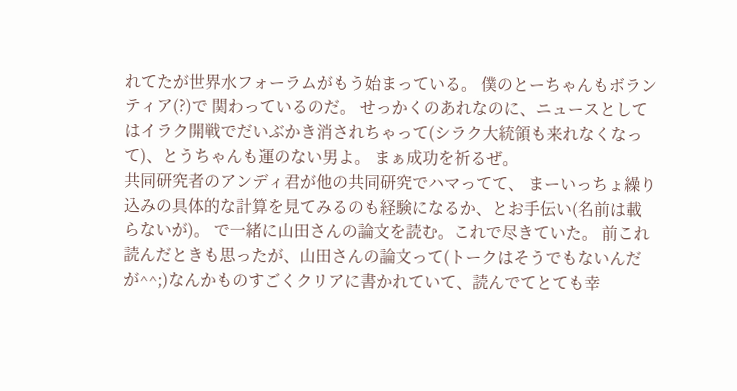れてたが世界水フォーラムがもう始まっている。 僕のとーちゃんもボランティア(?)で 関わっているのだ。 せっかくのあれなのに、ニュースとしてはイラク開戦でだいぶかき消されちゃって(シラク大統領も来れなくなって)、とうちゃんも運のない男よ。 まぁ成功を祈るぜ。
共同研究者のアンディ君が他の共同研究でハマってて、 まーいっちょ繰り込みの具体的な計算を見てみるのも経験になるか、とお手伝い(名前は載らないが)。 で一緒に山田さんの論文を読む。これで尽きていた。 前これ読んだときも思ったが、山田さんの論文って(トークはそうでもないんだが^^;)なんかものすごくクリアに書かれていて、読んでてとても幸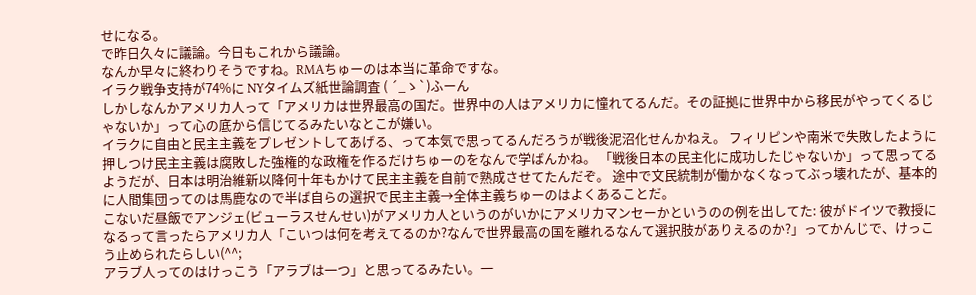せになる。
で昨日久々に議論。今日もこれから議論。
なんか早々に終わりそうですね。RMAちゅーのは本当に革命ですな。
イラク戦争支持が74%に NYタイムズ紙世論調査 ( ´_ゝ`)ふーん
しかしなんかアメリカ人って「アメリカは世界最高の国だ。世界中の人はアメリカに憧れてるんだ。その証拠に世界中から移民がやってくるじゃないか」って心の底から信じてるみたいなとこが嫌い。
イラクに自由と民主主義をプレゼントしてあげる、って本気で思ってるんだろうが戦後泥沼化せんかねえ。 フィリピンや南米で失敗したように押しつけ民主主義は腐敗した強権的な政権を作るだけちゅーのをなんで学ばんかね。 「戦後日本の民主化に成功したじゃないか」って思ってるようだが、日本は明治維新以降何十年もかけて民主主義を自前で熟成させてたんだぞ。 途中で文民統制が働かなくなってぶっ壊れたが、基本的に人間集団ってのは馬鹿なので半ば自らの選択で民主主義→全体主義ちゅーのはよくあることだ。
こないだ昼飯でアンジェ(ビューラスせんせい)がアメリカ人というのがいかにアメリカマンセーかというのの例を出してた: 彼がドイツで教授になるって言ったらアメリカ人「こいつは何を考えてるのか?なんで世界最高の国を離れるなんて選択肢がありえるのか?」ってかんじで、けっこう止められたらしい(^^;
アラブ人ってのはけっこう「アラブは一つ」と思ってるみたい。一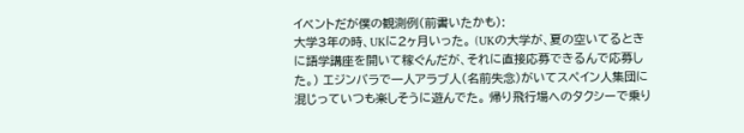イベントだが僕の観測例(前書いたかも):
大学3年の時、UKに2ヶ月いった。 (UKの大学が、夏の空いてるときに語学講座を開いて稼ぐんだが、それに直接応募できるんで応募した。) エジンバラで一人アラブ人(名前失念)がいてスペイン人集団に混じっていつも楽しそうに遊んでた。 帰り飛行場へのタクシーで乗り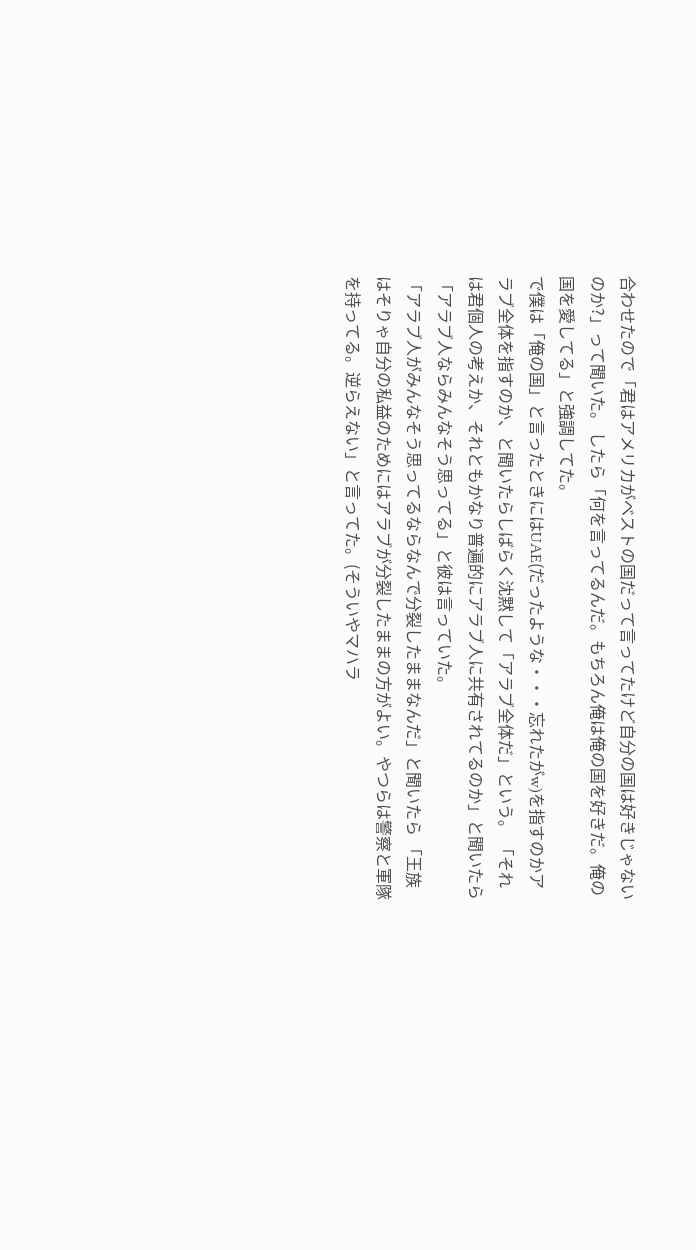合わせたので「君はアメリカがベストの国だって言ってたけど自分の国は好きじゃないのか?」って聞いた。 したら「何を言ってるんだ。もちろん俺は俺の国を好きだ。俺の国を愛してる」と強調してた。
で僕は「俺の国」と言ったときにはUAE(だったような・・・忘れたがw)を指すのかアラブ全体を指すのか、と聞いたらしばらく沈黙して「アラブ全体だ」という。 「それは君個人の考えか、それともかなり普遍的にアラブ人に共有されてるのか」と聞いたら「アラブ人ならみんなそう思ってる」と彼は言っていた。
「アラブ人がみんなそう思ってるならなんで分裂したままなんだ」と聞いたら 「王族はそりゃ自分の私益のためにはアラブが分裂したままの方がよい。やつらは警察と軍隊を持ってる。逆らえない」と言ってた。(そういやマハラ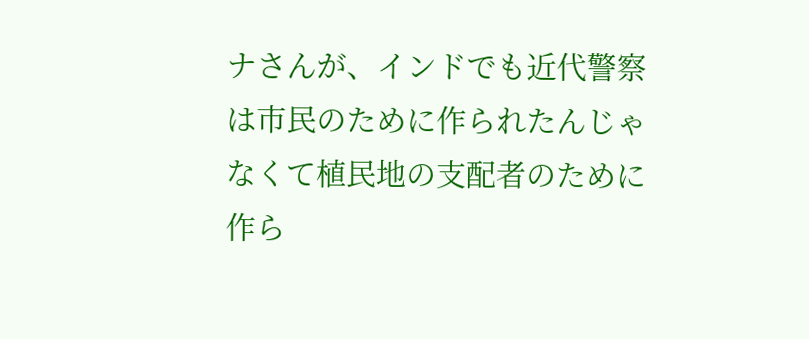ナさんが、インドでも近代警察は市民のために作られたんじゃなくて植民地の支配者のために作ら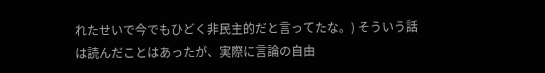れたせいで今でもひどく非民主的だと言ってたな。) そういう話は読んだことはあったが、実際に言論の自由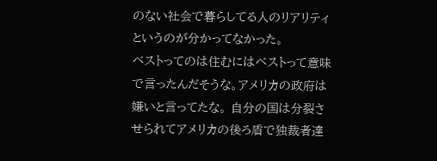のない社会で暮らしてる人のリアリティというのが分かってなかった。
ベストってのは住むにはベストって意味で言ったんだそうな。アメリカの政府は嫌いと言ってたな。 自分の国は分裂させられてアメリカの後ろ盾で独裁者達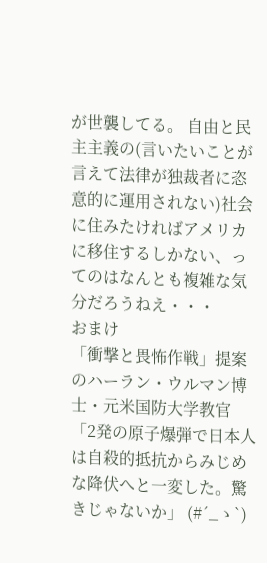が世襲してる。 自由と民主主義の(言いたいことが言えて法律が独裁者に恣意的に運用されない)社会に住みたければアメリカに移住するしかない、ってのはなんとも複雑な気分だろうねえ・・・
おまけ
「衝撃と畏怖作戦」提案のハーラン・ウルマン博士・元米国防大学教官 「2発の原子爆弾で日本人は自殺的抵抗からみじめな降伏へと一変した。驚きじゃないか」 (#´_ゝ`)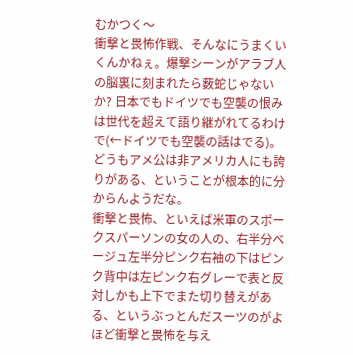むかつく〜
衝撃と畏怖作戦、そんなにうまくいくんかねぇ。爆撃シーンがアラブ人の脳裏に刻まれたら薮蛇じゃないか? 日本でもドイツでも空襲の恨みは世代を超えて語り継がれてるわけで(←ドイツでも空襲の話はでる)。 どうもアメ公は非アメリカ人にも誇りがある、ということが根本的に分からんようだな。
衝撃と畏怖、といえば米軍のスポークスパーソンの女の人の、右半分ベージュ左半分ピンク右袖の下はピンク背中は左ピンク右グレーで表と反対しかも上下でまた切り替えがある、というぶっとんだスーツのがよほど衝撃と畏怖を与え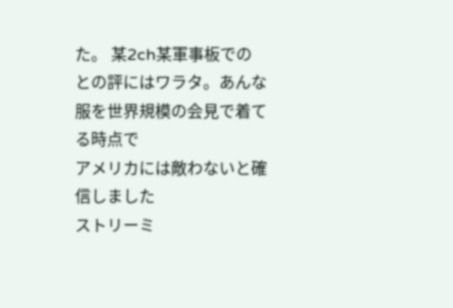た。 某2ch某軍事板での
との評にはワラタ。あんな服を世界規模の会見で着てる時点で
アメリカには敵わないと確信しました
ストリーミ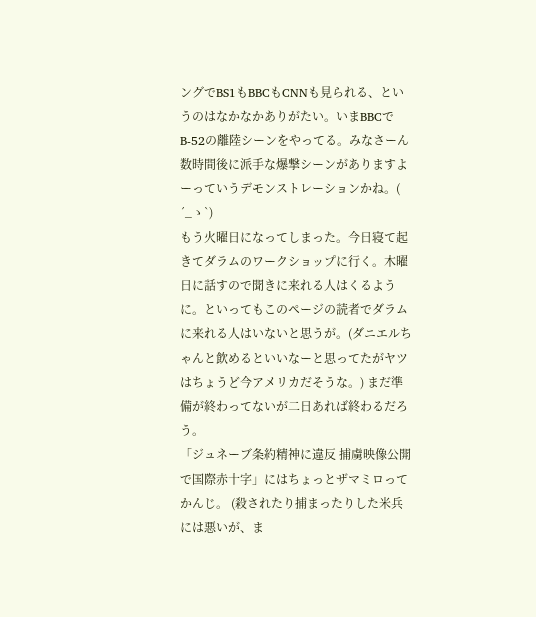ングでBS1もBBCもCNNも見られる、というのはなかなかありがたい。いまBBCでB-52の離陸シーンをやってる。みなさーん数時間後に派手な爆撃シーンがありますよーっていうデモンストレーションかね。( ´_ゝ`)
もう火曜日になってしまった。今日寝て起きてダラムのワークショップに行く。木曜日に話すので聞きに来れる人はくるように。といってもこのページの読者でダラムに来れる人はいないと思うが。(ダニエルちゃんと飲めるといいなーと思ってたがヤツはちょうど今アメリカだそうな。) まだ準備が終わってないが二日あれば終わるだろう。
「ジュネーブ条約精神に違反 捕虜映像公開で国際赤十字」にはちょっとザマミロってかんじ。 (殺されたり捕まったりした米兵には悪いが、ま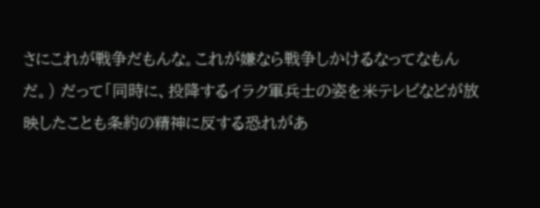さにこれが戦争だもんな。これが嫌なら戦争しかけるなってなもんだ。) だって「同時に、投降するイラク軍兵士の姿を米テレビなどが放映したことも条約の精神に反する恐れがあ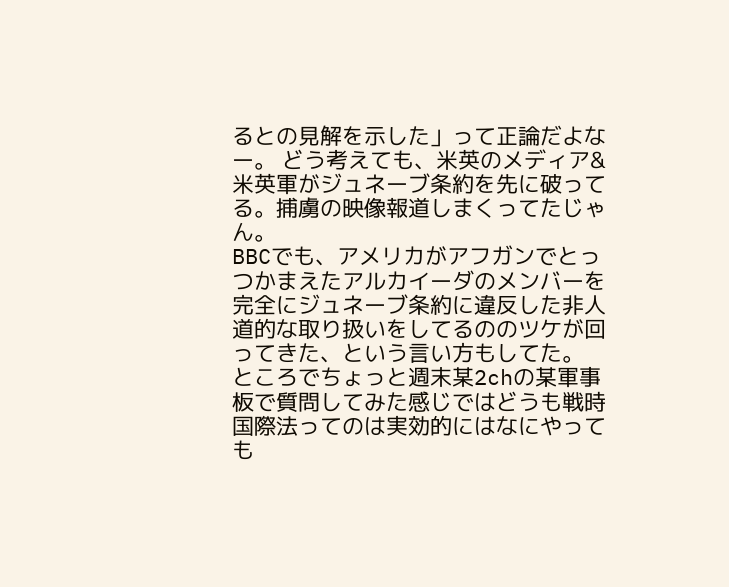るとの見解を示した」って正論だよなー。 どう考えても、米英のメディア&米英軍がジュネーブ条約を先に破ってる。捕虜の映像報道しまくってたじゃん。
BBCでも、アメリカがアフガンでとっつかまえたアルカイーダのメンバーを完全にジュネーブ条約に違反した非人道的な取り扱いをしてるののツケが回ってきた、という言い方もしてた。
ところでちょっと週末某2chの某軍事板で質問してみた感じではどうも戦時国際法ってのは実効的にはなにやっても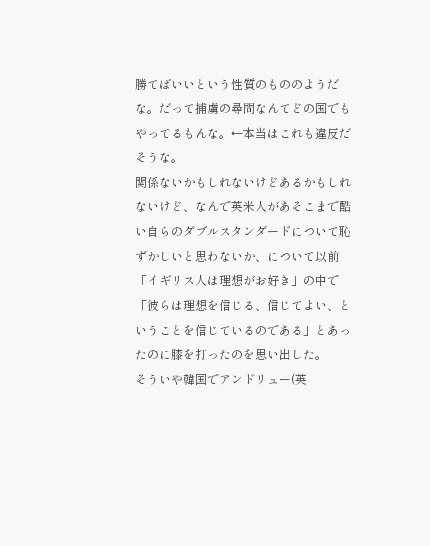勝てばいいという性質のもののようだな。だって捕虜の尋問なんてどの国でもやってるもんな。←本当はこれも違反だそうな。
関係ないかもしれないけどあるかもしれないけど、なんで英米人があそこまで酷い自らのダブルスタンダードについて恥ずかしいと思わないか、について以前「イギリス人は理想がお好き」の中で「彼らは理想を信じる、信じてよい、ということを信じているのである」とあったのに膝を打ったのを思い出した。
そういや韓国でアンドリュー(英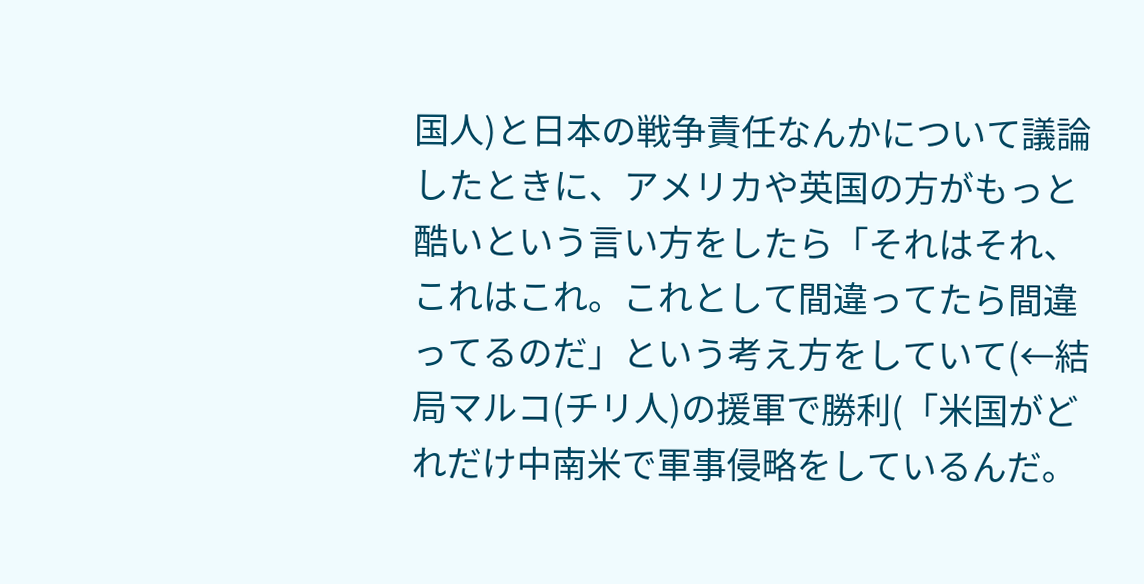国人)と日本の戦争責任なんかについて議論したときに、アメリカや英国の方がもっと酷いという言い方をしたら「それはそれ、これはこれ。これとして間違ってたら間違ってるのだ」という考え方をしていて(←結局マルコ(チリ人)の援軍で勝利(「米国がどれだけ中南米で軍事侵略をしているんだ。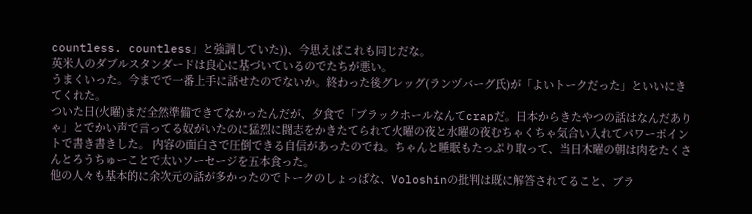countless. countless」と強調していた))、今思えばこれも同じだな。
英米人のダブルスタンダードは良心に基づいているのでたちが悪い。
うまくいった。今までで一番上手に話せたのでないか。終わった後グレッグ(ランヅバーグ氏)が「よいトークだった」といいにきてくれた。
ついた日(火曜)まだ全然準備できてなかったんだが、夕食で「ブラックホールなんてcrapだ。日本からきたやつの話はなんだありゃ」とでかい声で言ってる奴がいたのに猛烈に闘志をかきたてられて火曜の夜と水曜の夜むちゃくちゃ気合い入れてパワーポイントで書き書きした。 内容の面白さで圧倒できる自信があったのでね。ちゃんと睡眠もたっぷり取って、当日木曜の朝は肉をたくさんとろうちゅーことで太いソーセージを五本食った。
他の人々も基本的に余次元の話が多かったのでトークのしょっぱな、Voloshinの批判は既に解答されてること、ブラ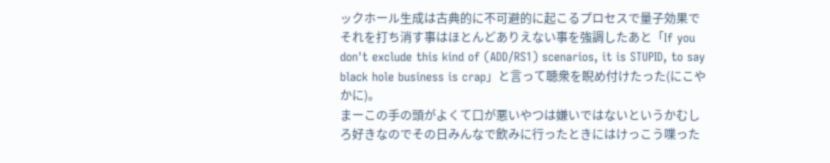ックホール生成は古典的に不可避的に起こるプロセスで量子効果でそれを打ち消す事はほとんどありえない事を強調したあと「If you don't exclude this kind of (ADD/RS1) scenarios, it is STUPID, to say black hole business is crap」と言って聴衆を睨め付けたった(にこやかに)。
まーこの手の頭がよくて口が悪いやつは嫌いではないというかむしろ好きなのでその日みんなで飲みに行ったときにはけっこう喋った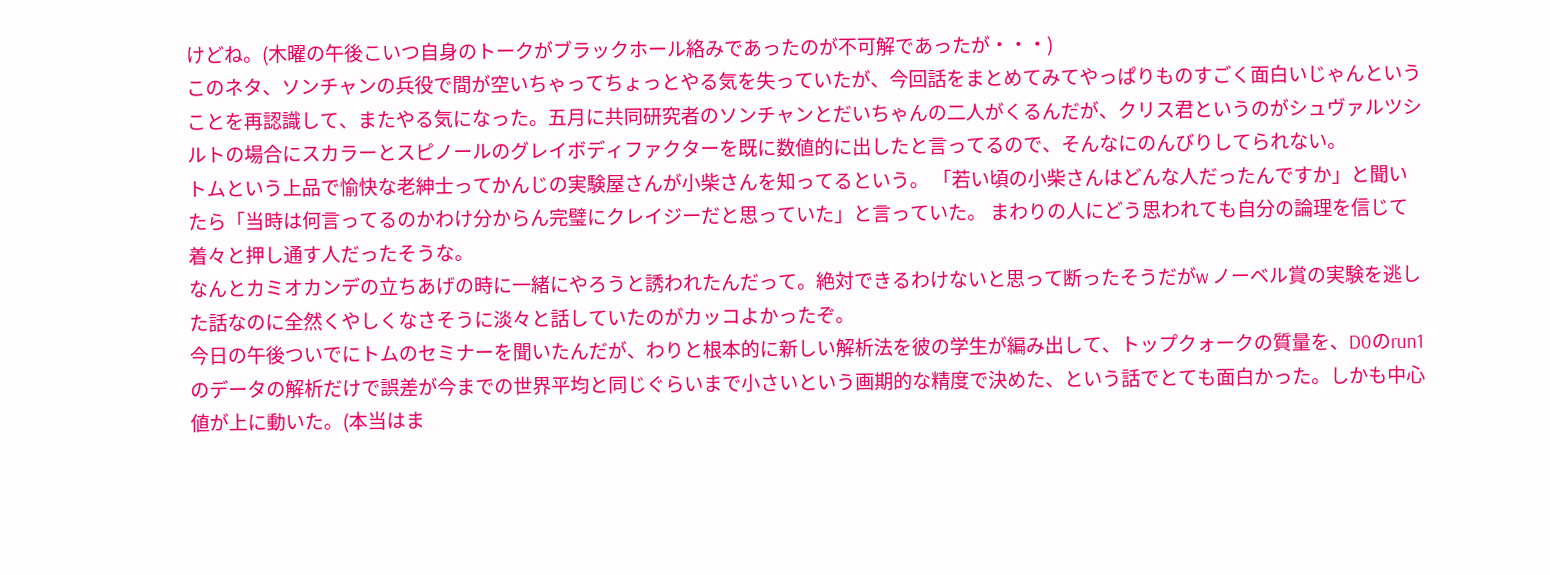けどね。(木曜の午後こいつ自身のトークがブラックホール絡みであったのが不可解であったが・・・)
このネタ、ソンチャンの兵役で間が空いちゃってちょっとやる気を失っていたが、今回話をまとめてみてやっぱりものすごく面白いじゃんということを再認識して、またやる気になった。五月に共同研究者のソンチャンとだいちゃんの二人がくるんだが、クリス君というのがシュヴァルツシルトの場合にスカラーとスピノールのグレイボディファクターを既に数値的に出したと言ってるので、そんなにのんびりしてられない。
トムという上品で愉快な老紳士ってかんじの実験屋さんが小柴さんを知ってるという。 「若い頃の小柴さんはどんな人だったんですか」と聞いたら「当時は何言ってるのかわけ分からん完璧にクレイジーだと思っていた」と言っていた。 まわりの人にどう思われても自分の論理を信じて着々と押し通す人だったそうな。
なんとカミオカンデの立ちあげの時に一緒にやろうと誘われたんだって。絶対できるわけないと思って断ったそうだがw ノーベル賞の実験を逃した話なのに全然くやしくなさそうに淡々と話していたのがカッコよかったぞ。
今日の午後ついでにトムのセミナーを聞いたんだが、わりと根本的に新しい解析法を彼の学生が編み出して、トップクォークの質量を、D0のrun1のデータの解析だけで誤差が今までの世界平均と同じぐらいまで小さいという画期的な精度で決めた、という話でとても面白かった。しかも中心値が上に動いた。(本当はま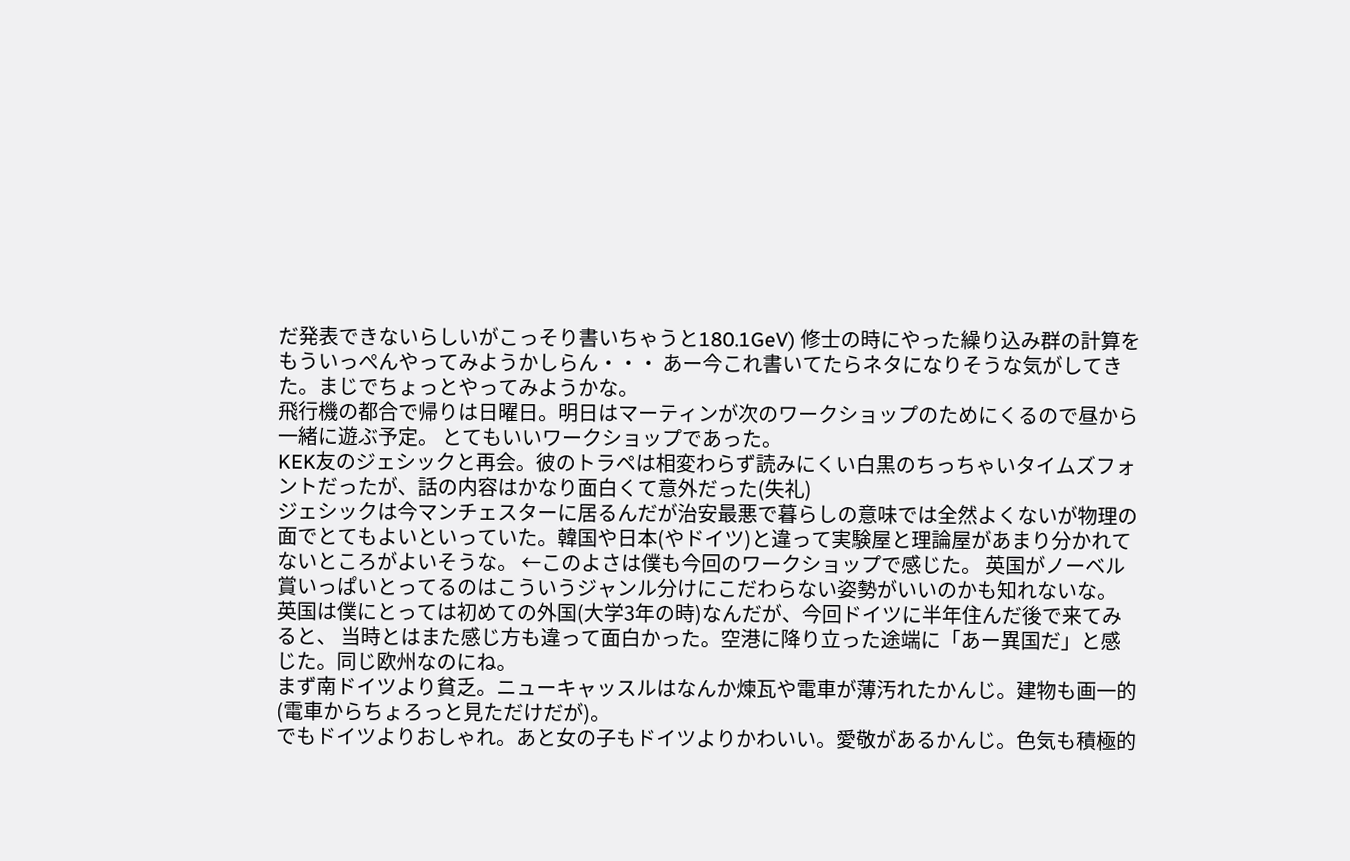だ発表できないらしいがこっそり書いちゃうと180.1GeV) 修士の時にやった繰り込み群の計算をもういっぺんやってみようかしらん・・・ あー今これ書いてたらネタになりそうな気がしてきた。まじでちょっとやってみようかな。
飛行機の都合で帰りは日曜日。明日はマーティンが次のワークショップのためにくるので昼から一緒に遊ぶ予定。 とてもいいワークショップであった。
KEK友のジェシックと再会。彼のトラペは相変わらず読みにくい白黒のちっちゃいタイムズフォントだったが、話の内容はかなり面白くて意外だった(失礼)
ジェシックは今マンチェスターに居るんだが治安最悪で暮らしの意味では全然よくないが物理の面でとてもよいといっていた。韓国や日本(やドイツ)と違って実験屋と理論屋があまり分かれてないところがよいそうな。 ←このよさは僕も今回のワークショップで感じた。 英国がノーベル賞いっぱいとってるのはこういうジャンル分けにこだわらない姿勢がいいのかも知れないな。
英国は僕にとっては初めての外国(大学3年の時)なんだが、今回ドイツに半年住んだ後で来てみると、 当時とはまた感じ方も違って面白かった。空港に降り立った途端に「あー異国だ」と感じた。同じ欧州なのにね。
まず南ドイツより貧乏。ニューキャッスルはなんか煉瓦や電車が薄汚れたかんじ。建物も画一的(電車からちょろっと見ただけだが)。
でもドイツよりおしゃれ。あと女の子もドイツよりかわいい。愛敬があるかんじ。色気も積極的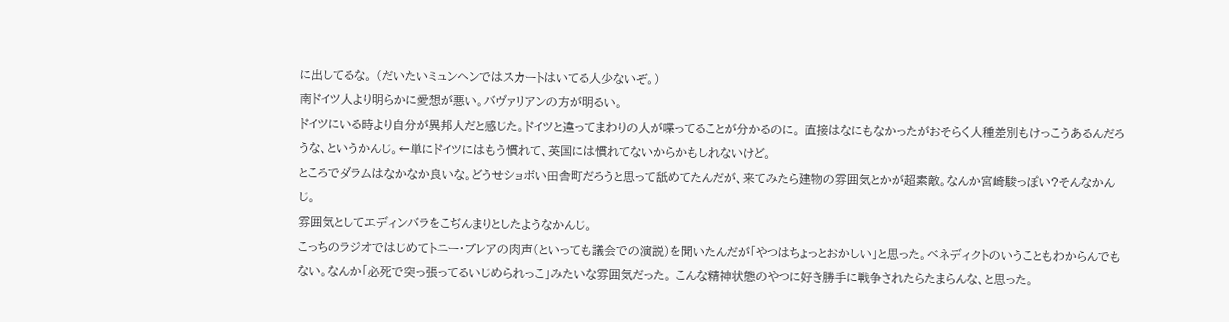に出してるな。 (だいたいミュンヘンではスカートはいてる人少ないぞ。)
南ドイツ人より明らかに愛想が悪い。バヴァリアンの方が明るい。
ドイツにいる時より自分が異邦人だと感じた。ドイツと違ってまわりの人が喋ってることが分かるのに。 直接はなにもなかったがおそらく人種差別もけっこうあるんだろうな、というかんじ。←単にドイツにはもう慣れて、英国には慣れてないからかもしれないけど。
ところでダラムはなかなか良いな。どうせショボい田舎町だろうと思って舐めてたんだが、来てみたら建物の雰囲気とかが超素敵。なんか宮崎駿っぽい?そんなかんじ。
雰囲気としてエディンバラをこぢんまりとしたようなかんじ。
こっちのラジオではじめてトニー・ブレアの肉声(といっても議会での演説)を聞いたんだが「やつはちょっとおかしい」と思った。ベネディクトのいうこともわからんでもない。なんか「必死で突っ張ってるいじめられっこ」みたいな雰囲気だった。 こんな精神状態のやつに好き勝手に戦争されたらたまらんな、と思った。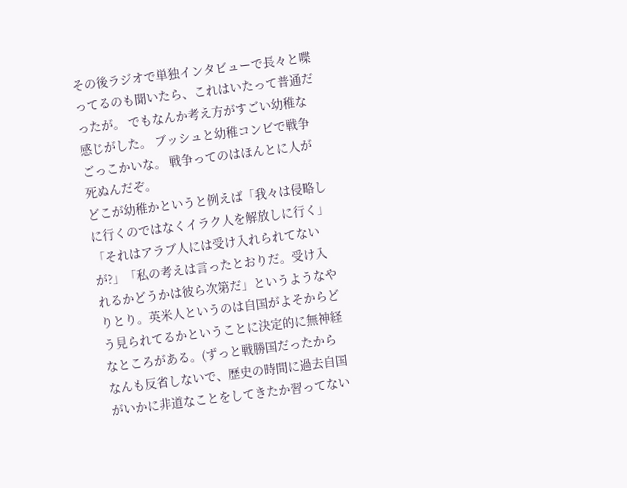その後ラジオで単独インタビューで長々と喋ってるのも聞いたら、これはいたって普通だったが。 でもなんか考え方がすごい幼稚な感じがした。 ブッシュと幼稚コンビで戦争ごっこかいな。 戦争ってのはほんとに人が死ぬんだぞ。
どこが幼稚かというと例えば「我々は侵略しに行くのではなくイラク人を解放しに行く」「それはアラブ人には受け入れられてないが?」「私の考えは言ったとおりだ。受け入れるかどうかは彼ら次第だ」というようなやりとり。英米人というのは自国がよそからどう見られてるかということに決定的に無神経なところがある。(ずっと戦勝国だったからなんも反省しないで、歴史の時間に過去自国がいかに非道なことをしてきたか習ってない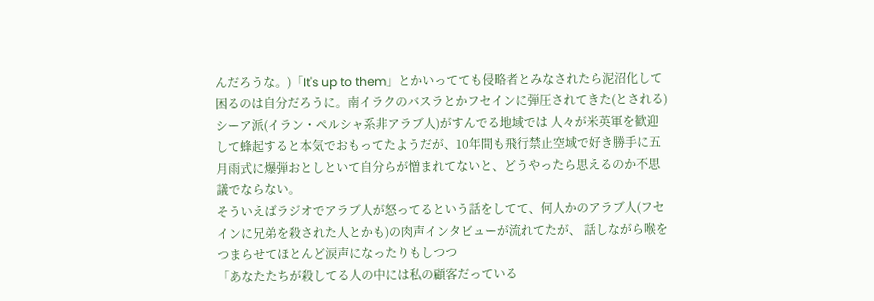んだろうな。)「It's up to them」とかいってても侵略者とみなされたら泥沼化して困るのは自分だろうに。南イラクのバスラとかフセインに弾圧されてきた(とされる)シーア派(イラン・ペルシャ系非アラブ人)がすんでる地域では 人々が米英軍を歓迎して蜂起すると本気でおもってたようだが、10年間も飛行禁止空域で好き勝手に五月雨式に爆弾おとしといて自分らが憎まれてないと、どうやったら思えるのか不思議でならない。
そういえばラジオでアラブ人が怒ってるという話をしてて、何人かのアラブ人(フセインに兄弟を殺された人とかも)の肉声インタビューが流れてたが、 話しながら喉をつまらせてほとんど涙声になったりもしつつ
「あなたたちが殺してる人の中には私の顧客だっている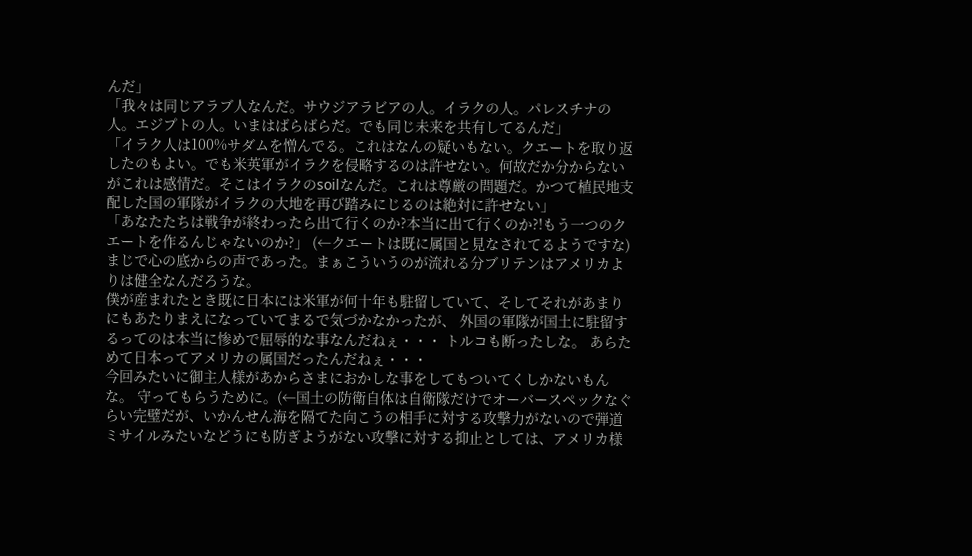んだ」
「我々は同じアラブ人なんだ。サウジアラビアの人。イラクの人。パレスチナの人。エジプトの人。いまはばらばらだ。でも同じ未来を共有してるんだ」
「イラク人は100%サダムを憎んでる。これはなんの疑いもない。クエートを取り返したのもよい。でも米英軍がイラクを侵略するのは許せない。何故だか分からないがこれは感情だ。そこはイラクのsoilなんだ。これは尊厳の問題だ。かつて植民地支配した国の軍隊がイラクの大地を再び踏みにじるのは絶対に許せない」
「あなたたちは戦争が終わったら出て行くのか?本当に出て行くのか?!もう一つのクエートを作るんじゃないのか?」 (←クエートは既に属国と見なされてるようですな)
まじで心の底からの声であった。まぁこういうのが流れる分ブリテンはアメリカよりは健全なんだろうな。
僕が産まれたとき既に日本には米軍が何十年も駐留していて、そしてそれがあまりにもあたりまえになっていてまるで気づかなかったが、 外国の軍隊が国土に駐留するってのは本当に惨めで屈辱的な事なんだねぇ・・・ トルコも断ったしな。 あらためて日本ってアメリカの属国だったんだねぇ・・・
今回みたいに御主人様があからさまにおかしな事をしてもついてくしかないもんな。 守ってもらうために。(←国土の防衛自体は自衛隊だけでオーバースペックなぐらい完璧だが、いかんせん海を隔てた向こうの相手に対する攻撃力がないので弾道ミサイルみたいなどうにも防ぎようがない攻撃に対する抑止としては、アメリカ様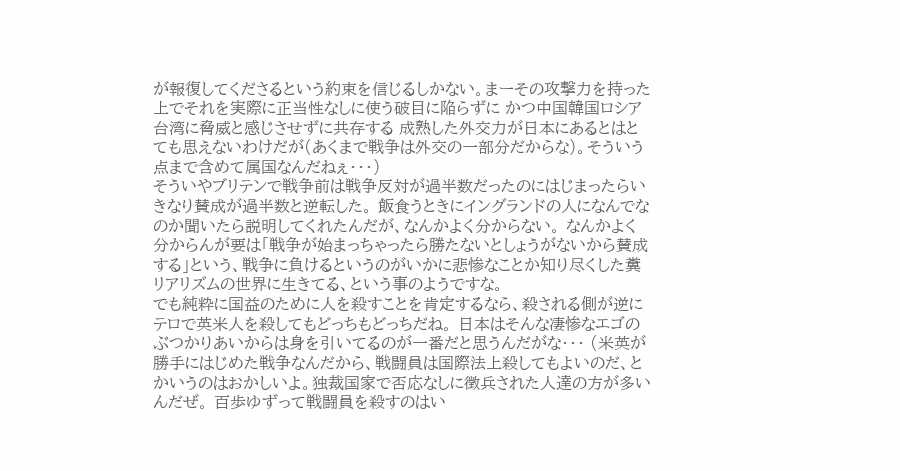が報復してくださるという約束を信じるしかない。まーその攻撃力を持った上でそれを実際に正当性なしに使う破目に陥らずに かつ中国韓国ロシア台湾に脅威と感じさせずに共存する 成熟した外交力が日本にあるとはとても思えないわけだが(あくまで戦争は外交の一部分だからな)。そういう点まで含めて属国なんだねぇ・・・)
そういやブリテンで戦争前は戦争反対が過半数だったのにはじまったらいきなり賛成が過半数と逆転した。 飯食うときにイングランドの人になんでなのか聞いたら説明してくれたんだが、なんかよく分からない。 なんかよく分からんが要は「戦争が始まっちゃったら勝たないとしょうがないから賛成する」という、戦争に負けるというのがいかに悲惨なことか知り尽くした糞リアリズムの世界に生きてる、という事のようですな。
でも純粋に国益のために人を殺すことを肯定するなら、殺される側が逆にテロで英米人を殺してもどっちもどっちだね。 日本はそんな凄惨なエゴのぶつかりあいからは身を引いてるのが一番だと思うんだがな・・・ (米英が勝手にはじめた戦争なんだから、戦闘員は国際法上殺してもよいのだ、とかいうのはおかしいよ。独裁国家で否応なしに徴兵された人達の方が多いんだぜ。 百歩ゆずって戦闘員を殺すのはい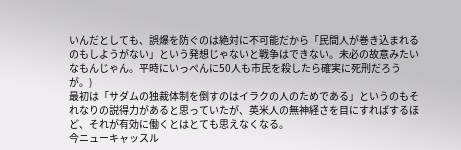いんだとしても、誤爆を防ぐのは絶対に不可能だから「民間人が巻き込まれるのもしようがない」という発想じゃないと戦争はできない。未必の故意みたいなもんじゃん。平時にいっぺんに50人も市民を殺したら確実に死刑だろうが。)
最初は「サダムの独裁体制を倒すのはイラクの人のためである」というのもそれなりの説得力があると思っていたが、英米人の無神経さを目にすればするほど、それが有効に働くとはとても思えなくなる。
今ニューキャッスル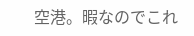空港。暇なのでこれ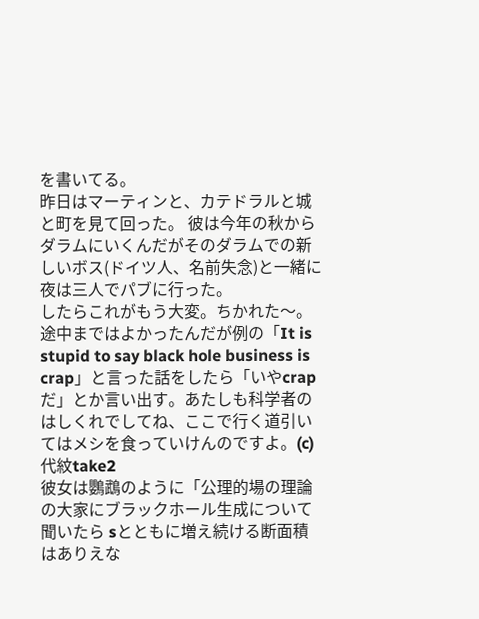を書いてる。
昨日はマーティンと、カテドラルと城と町を見て回った。 彼は今年の秋からダラムにいくんだがそのダラムでの新しいボス(ドイツ人、名前失念)と一緒に夜は三人でパブに行った。
したらこれがもう大変。ちかれた〜。
途中まではよかったんだが例の「It is stupid to say black hole business is crap」と言った話をしたら「いやcrapだ」とか言い出す。あたしも科学者のはしくれでしてね、ここで行く道引いてはメシを食っていけんのですよ。(c)代紋take2
彼女は鸚鵡のように「公理的場の理論の大家にブラックホール生成について聞いたら sとともに増え続ける断面積はありえな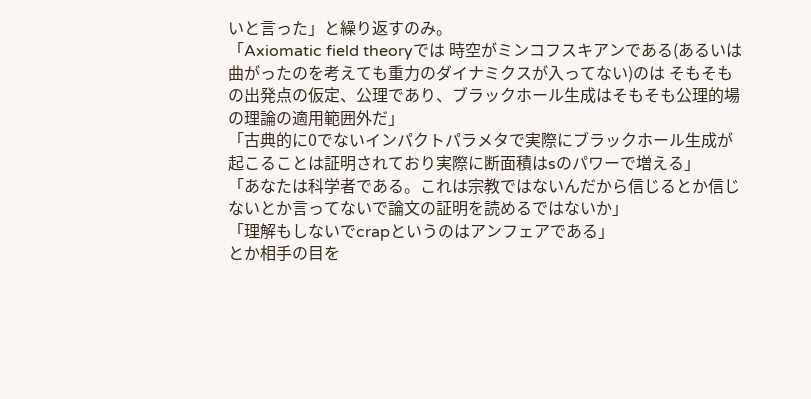いと言った」と繰り返すのみ。
「Axiomatic field theoryでは 時空がミンコフスキアンである(あるいは曲がったのを考えても重力のダイナミクスが入ってない)のは そもそもの出発点の仮定、公理であり、ブラックホール生成はそもそも公理的場の理論の適用範囲外だ」
「古典的に0でないインパクトパラメタで実際にブラックホール生成が起こることは証明されており実際に断面積はsのパワーで増える」
「あなたは科学者である。これは宗教ではないんだから信じるとか信じないとか言ってないで論文の証明を読めるではないか」
「理解もしないでcrapというのはアンフェアである」
とか相手の目を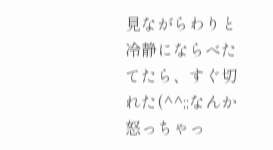見ながらわりと冷静にならべたてたら、すぐ切れた(^^;;なんか怒っちゃっ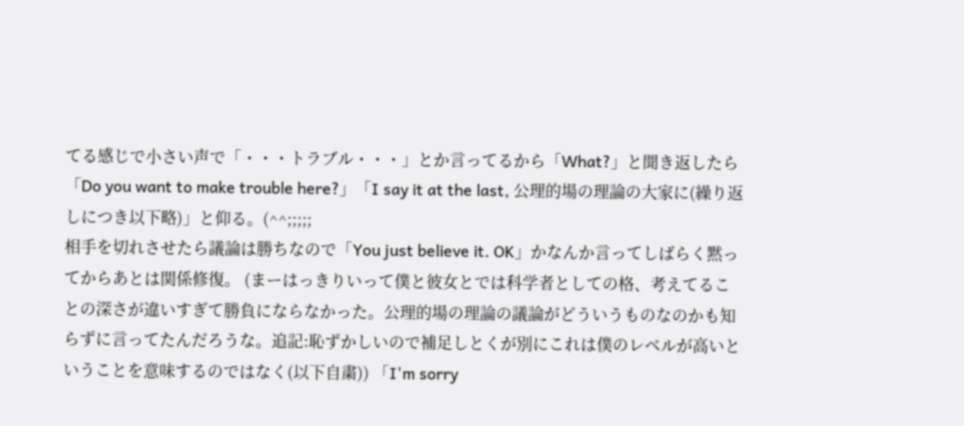てる感じで小さい声で「・・・トラブル・・・」とか言ってるから「What?」と聞き返したら 「Do you want to make trouble here?」「I say it at the last, 公理的場の理論の大家に(繰り返しにつき以下略)」と仰る。(^^;;;;;
相手を切れさせたら議論は勝ちなので「You just believe it. OK」かなんか言ってしばらく黙ってからあとは関係修復。 (まーはっきりいって僕と彼女とでは科学者としての格、考えてることの深さが違いすぎて勝負にならなかった。公理的場の理論の議論がどういうものなのかも知らずに言ってたんだろうな。追記:恥ずかしいので補足しとくが別にこれは僕のレベルが高いということを意味するのではなく(以下自粛)) 「I'm sorry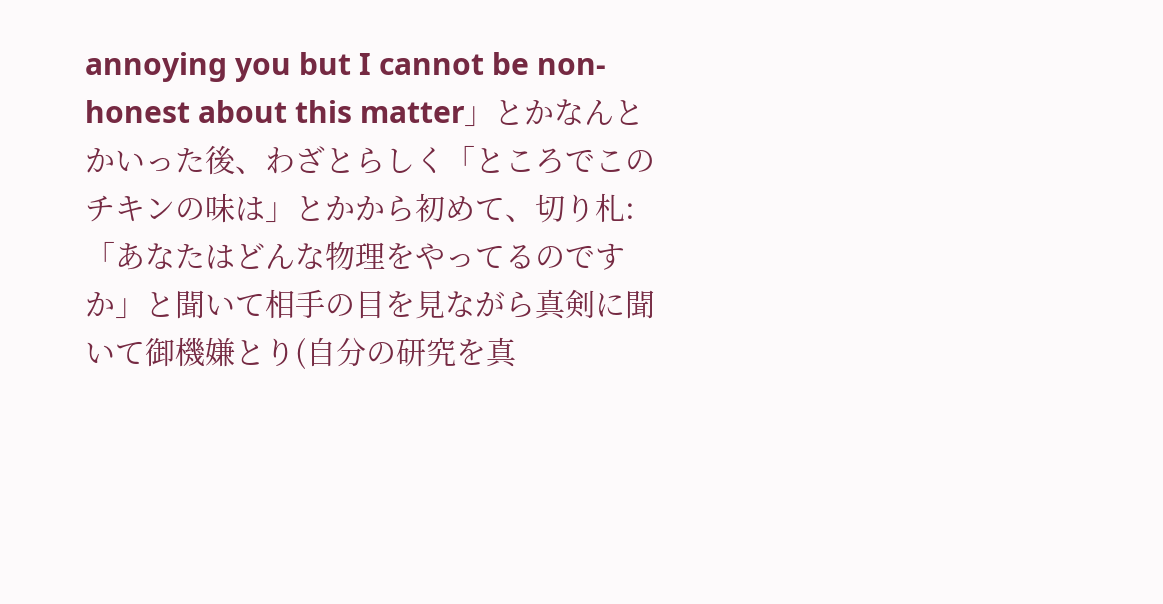annoying you but I cannot be non-honest about this matter」とかなんとかいった後、わざとらしく「ところでこのチキンの味は」とかから初めて、切り札:「あなたはどんな物理をやってるのですか」と聞いて相手の目を見ながら真剣に聞いて御機嫌とり(自分の研究を真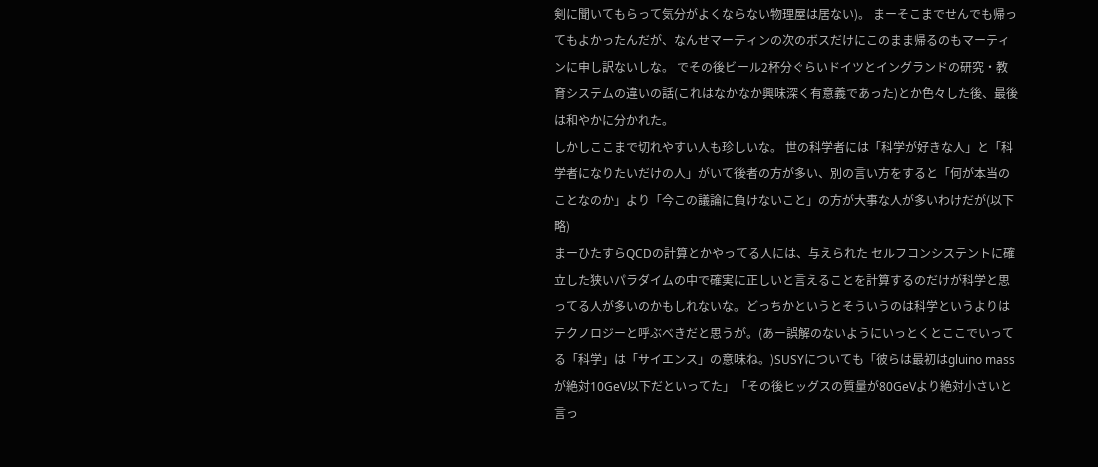剣に聞いてもらって気分がよくならない物理屋は居ない)。 まーそこまでせんでも帰ってもよかったんだが、なんせマーティンの次のボスだけにこのまま帰るのもマーティンに申し訳ないしな。 でその後ビール2杯分ぐらいドイツとイングランドの研究・教育システムの違いの話(これはなかなか興味深く有意義であった)とか色々した後、最後は和やかに分かれた。
しかしここまで切れやすい人も珍しいな。 世の科学者には「科学が好きな人」と「科学者になりたいだけの人」がいて後者の方が多い、別の言い方をすると「何が本当のことなのか」より「今この議論に負けないこと」の方が大事な人が多いわけだが(以下略)
まーひたすらQCDの計算とかやってる人には、与えられた セルフコンシステントに確立した狭いパラダイムの中で確実に正しいと言えることを計算するのだけが科学と思ってる人が多いのかもしれないな。どっちかというとそういうのは科学というよりはテクノロジーと呼ぶべきだと思うが。(あー誤解のないようにいっとくとここでいってる「科学」は「サイエンス」の意味ね。)SUSYについても「彼らは最初はgluino massが絶対10GeV以下だといってた」「その後ヒッグスの質量が80GeVより絶対小さいと言っ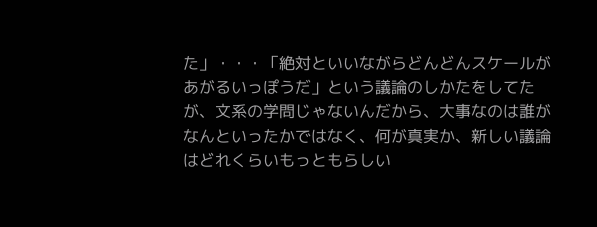た」・・・「絶対といいながらどんどんスケールがあがるいっぽうだ」という議論のしかたをしてたが、文系の学問じゃないんだから、大事なのは誰がなんといったかではなく、何が真実か、新しい議論はどれくらいもっともらしい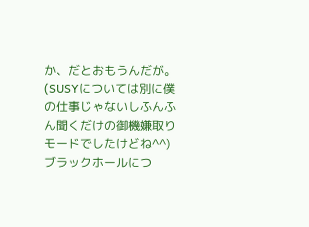か、だとおもうんだが。(SUSYについては別に僕の仕事じゃないしふんふん聞くだけの御機嫌取りモードでしたけどね^^)
ブラックホールにつ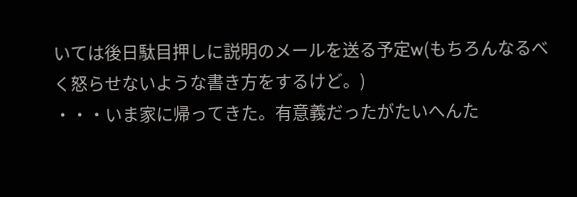いては後日駄目押しに説明のメールを送る予定w(もちろんなるべく怒らせないような書き方をするけど。)
・・・いま家に帰ってきた。有意義だったがたいへんた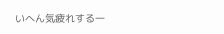いへん気疲れする一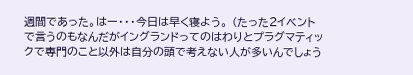週間であった。はー・・・今日は早く寝よう。 (たった2イベントで言うのもなんだがイングランドってのはわりとプラグマティックで専門のこと以外は自分の頭で考えない人が多いんでしょう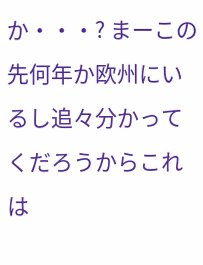か・・・? まーこの先何年か欧州にいるし追々分かってくだろうからこれは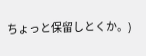ちょっと保留しとくか。)